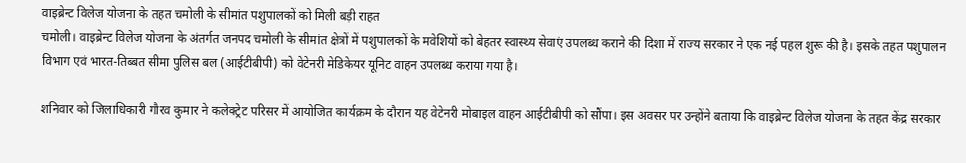वाइब्रेन्ट विलेज योजना के तहत चमोली के सीमांत पशुपालकों को मिली बड़ी राहत
चमोली। वाइब्रेन्ट विलेज योजना के अंतर्गत जनपद चमोली के सीमांत क्षेत्रों में पशुपालकों के मवेशियों को बेहतर स्वास्थ्य सेवाएं उपलब्ध कराने की दिशा में राज्य सरकार ने एक नई पहल शुरू की है। इसके तहत पशुपालन विभाग एवं भारत-तिब्बत सीमा पुलिस बल (आईटीबीपी) को वेटेनरी मेडिकेयर यूनिट वाहन उपलब्ध कराया गया है।

शनिवार को जिलाधिकारी गौरव कुमार ने कलेक्ट्रेट परिसर में आयोजित कार्यक्रम के दौरान यह वेटेनरी मोबाइल वाहन आईटीबीपी को सौंपा। इस अवसर पर उन्होंने बताया कि वाइब्रेन्ट विलेज योजना के तहत केंद्र सरकार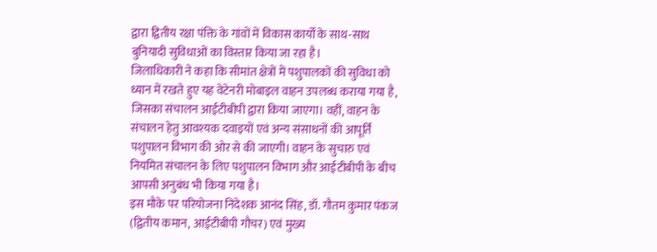द्वारा द्वितीय रक्षा पंक्ति के गांवों में विकास कार्यों के साथ-साथ बुनियादी सुविधाओं का विस्तार किया जा रहा है।
जिलाधिकारी ने कहा कि सीमांत क्षेत्रों में पशुपालकों की सुविधा को ध्यान में रखते हुए यह वेटेनरी मोबाइल वाहन उपलब्ध कराया गया है, जिसका संचालन आईटीबीपी द्वारा किया जाएगा। वहीं, वाहन के संचालन हेतु आवश्यक दवाइयों एवं अन्य संसाधनों की आपूर्ति पशुपालन विभाग की ओर से की जाएगी। वाहन के सुचारु एवं नियमित संचालन के लिए पशुपालन विभाग और आईटीबीपी के बीच आपसी अनुबंध भी किया गया है।
इस मौके पर परियोजना निदेशक आनंद सिंह, डॉ. गौतम कुमार पंकज (द्वितीय कमान, आईटीबीपी गौचर) एवं मुख्य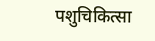पशुचिकित्सा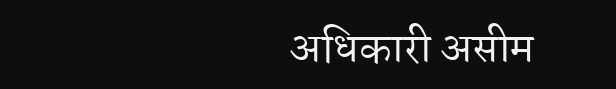अधिकारी असीम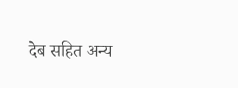देब सहित अन्य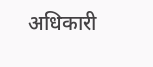अधिकारी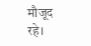मौजूद रहे।